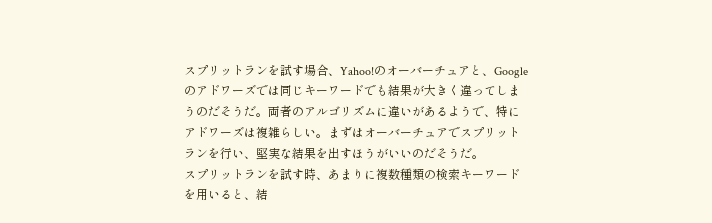スプリットランを試す場合、Yahoo!のオーバーチュアと、Googleのアドワーズでは同じキーワードでも結果が大きく違ってしまうのだそうだ。両者のアルゴリズムに違いがあるようで、特にアドワーズは複雑らしい。まずはオーバーチュアでスプリットランを行い、堅実な結果を出すほうがいいのだそうだ。
スプリットランを試す時、あまりに複数種類の検索キーワードを用いると、結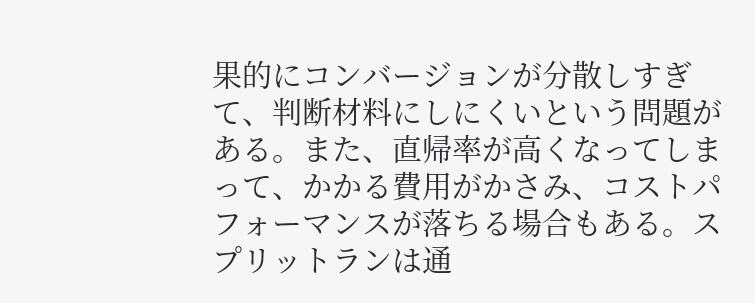果的にコンバージョンが分散しすぎて、判断材料にしにくいという問題がある。また、直帰率が高くなってしまって、かかる費用がかさみ、コストパフォーマンスが落ちる場合もある。スプリットランは通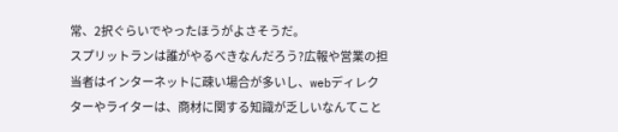常、2択ぐらいでやったほうがよさそうだ。
スプリットランは誰がやるべきなんだろう?広報や営業の担当者はインターネットに疎い場合が多いし、webディレクターやライターは、商材に関する知識が乏しいなんてこと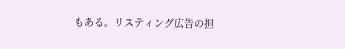もある。リスティング広告の担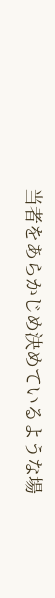当者をあらかじめ決めているような場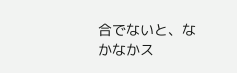合でないと、なかなかス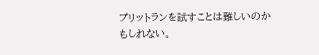プリットランを試すことは難しいのかもしれない。